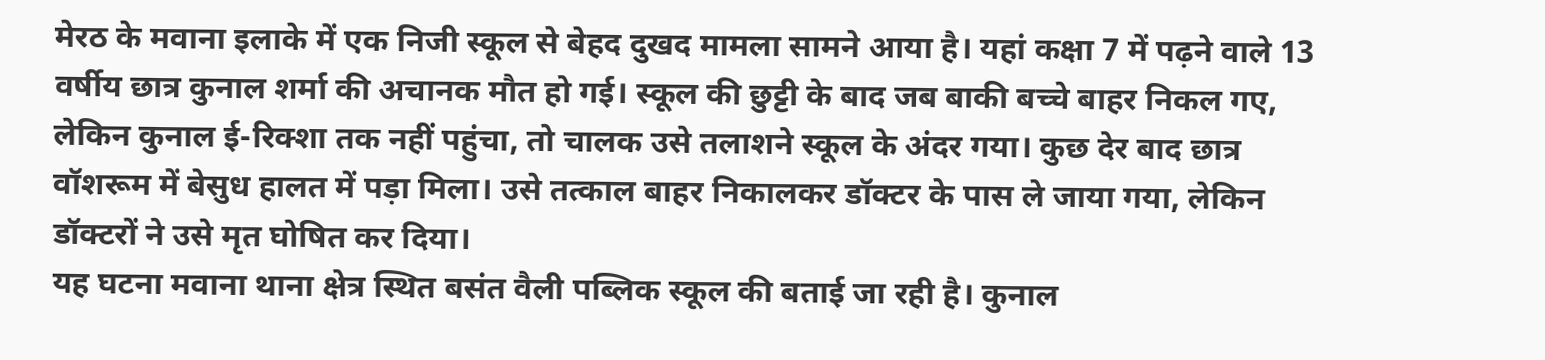मेरठ के मवाना इलाके में एक निजी स्कूल से बेहद दुखद मामला सामने आया है। यहां कक्षा 7 में पढ़ने वाले 13 वर्षीय छात्र कुनाल शर्मा की अचानक मौत हो गई। स्कूल की छुट्टी के बाद जब बाकी बच्चे बाहर निकल गए, लेकिन कुनाल ई-रिक्शा तक नहीं पहुंचा, तो चालक उसे तलाशने स्कूल के अंदर गया। कुछ देर बाद छात्र वॉशरूम में बेसुध हालत में पड़ा मिला। उसे तत्काल बाहर निकालकर डॉक्टर के पास ले जाया गया, लेकिन डॉक्टरों ने उसे मृत घोषित कर दिया।
यह घटना मवाना थाना क्षेत्र स्थित बसंत वैली पब्लिक स्कूल की बताई जा रही है। कुनाल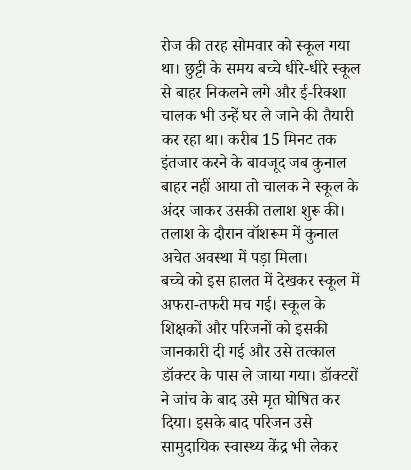रोज की तरह सोमवार को स्कूल गया था। छुट्टी के समय बच्चे धीरे-धीरे स्कूल से बाहर निकलने लगे और ई-रिक्शा चालक भी उन्हें घर ले जाने की तैयारी कर रहा था। करीब 15 मिनट तक इंतजार करने के बावजूद जब कुनाल बाहर नहीं आया तो चालक ने स्कूल के अंदर जाकर उसकी तलाश शुरू की। तलाश के दौरान वॉशरूम में कुनाल अचेत अवस्था में पड़ा मिला।
बच्चे को इस हालत में देखकर स्कूल में अफरा-तफरी मच गई। स्कूल के शिक्षकों और परिजनों को इसकी जानकारी दी गई और उसे तत्काल डॉक्टर के पास ले जाया गया। डॉक्टरों ने जांच के बाद उसे मृत घोषित कर दिया। इसके बाद परिजन उसे सामुदायिक स्वास्थ्य केंद्र भी लेकर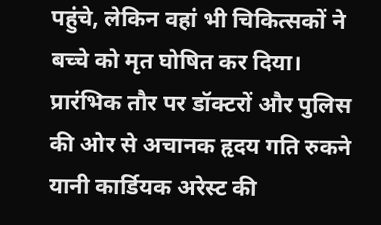पहुंचे, लेकिन वहां भी चिकित्सकों ने बच्चे को मृत घोषित कर दिया।
प्रारंभिक तौर पर डॉक्टरों और पुलिस की ओर से अचानक हृदय गति रुकने यानी कार्डियक अरेस्ट की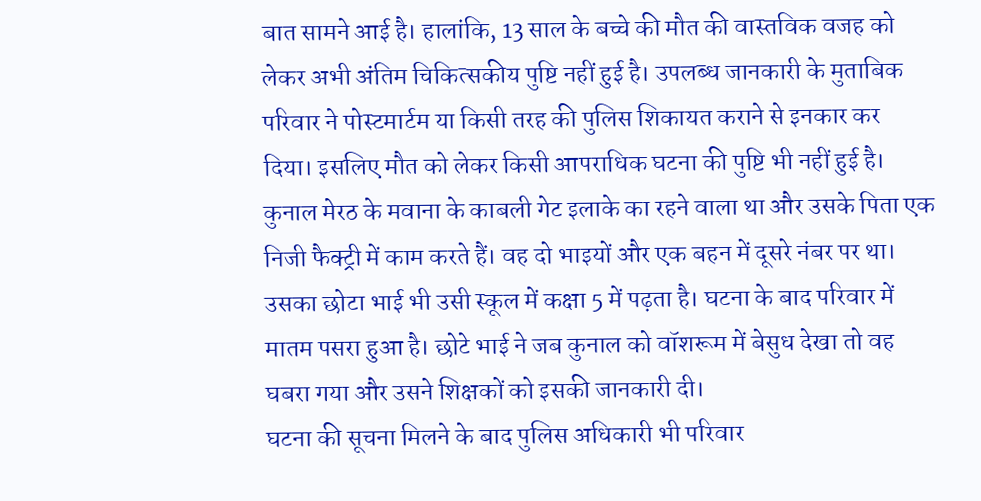बात सामने आई है। हालांकि, 13 साल के बच्चे की मौत की वास्तविक वजह को लेकर अभी अंतिम चिकित्सकीय पुष्टि नहीं हुई है। उपलब्ध जानकारी के मुताबिक परिवार ने पोस्टमार्टम या किसी तरह की पुलिस शिकायत कराने से इनकार कर दिया। इसलिए मौत को लेकर किसी आपराधिक घटना की पुष्टि भी नहीं हुई है।
कुनाल मेरठ के मवाना के काबली गेट इलाके का रहने वाला था और उसके पिता एक निजी फैक्ट्री में काम करते हैं। वह दो भाइयों और एक बहन में दूसरे नंबर पर था। उसका छोटा भाई भी उसी स्कूल में कक्षा 5 में पढ़ता है। घटना के बाद परिवार में मातम पसरा हुआ है। छोटे भाई ने जब कुनाल को वॉशरूम में बेसुध देखा तो वह घबरा गया और उसने शिक्षकों को इसकी जानकारी दी।
घटना की सूचना मिलने के बाद पुलिस अधिकारी भी परिवार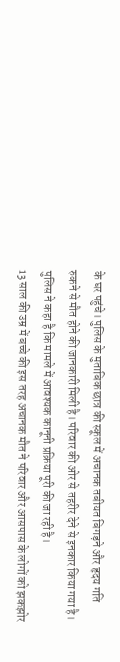के घर पहुंचे। पुलिस के मुताबिक छात्र की स्कूल में अचानक तबीयत बिगड़ने और हृदय गति रुकने से मौत होने की जानकारी मिली है। परिवार की ओर से तहरीर देने से इनकार किया गया है। पुलिस ने कहा है कि मामले में आवश्यक कानूनी प्रक्रिया पूरी की जा रही है।
13 साल की उम्र में बच्चे की इस तरह अचानक मौत ने परिवार और आसपास के लोगों को झकझोर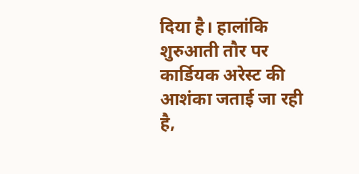दिया है। हालांकि शुरुआती तौर पर कार्डियक अरेस्ट की आशंका जताई जा रही है,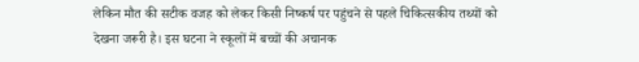लेकिन मौत की सटीक वजह को लेकर किसी निष्कर्ष पर पहुंचने से पहले चिकित्सकीय तथ्यों को देखना जरूरी है। इस घटना ने स्कूलों में बच्चों की अचानक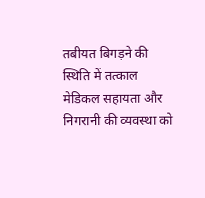तबीयत बिगड़ने की स्थिति में तत्काल मेडिकल सहायता और निगरानी की व्यवस्था को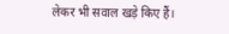लेकर भी सवाल खड़े किए हैं।